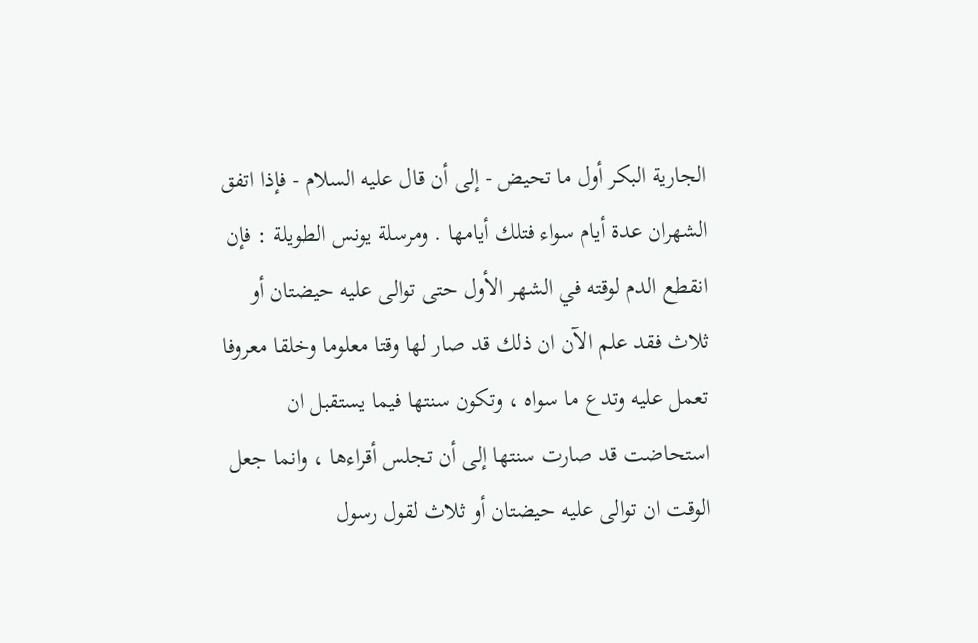الجارية البكر أول ما تحيض - إلى أن قال عليه السلام - فإذا اتفق الشهران عدة أيام سواء فتلك أيامها . ومرسلة يونس الطويلة : فإن انقطع الدم لوقته في الشهر الأول حتى توالى عليه حيضتان أو ثلاث فقد علم الآن ان ذلك قد صار لها وقتا معلوما وخلقا معروفا تعمل عليه وتدع ما سواه ، وتكون سنتها فيما يستقبل ان استحاضت قد صارت سنتها إلى أن تجلس أقراءها ، وانما جعل الوقت ان توالى عليه حيضتان أو ثلاث لقول رسول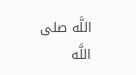اللَّه صلى اللَّه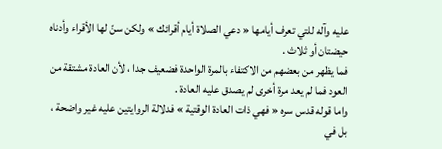عليه وآله للتي تعرف أيامها « دعي الصلاة أيام أقرائك » ولكن سنّ لها الأقراء وأدناه حيضتان أو ثلاث .
فما يظهر من بعضهم من الاكتفاء بالمرة الواحدة فضعيف جدا ، لأن العادة مشتقة من العود فما لم يعد مرة أخرى لم يصدق عليه العادة .
واما قوله قدس سره « فهي ذات العادة الوقتية » فدلالة الروايتين عليه غير واضحة ، بل في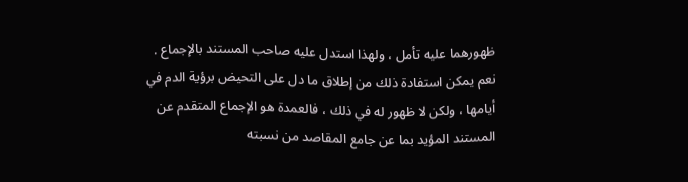ظهورهما عليه تأمل ، ولهذا استدل عليه صاحب المستند بالإجماع . نعم يمكن استفادة ذلك من إطلاق ما دل على التحيض برؤية الدم في أيامها ، ولكن لا ظهور له في ذلك ، فالعمدة هو الإجماع المتقدم عن المستند المؤيد بما عن جامع المقاصد من نسبته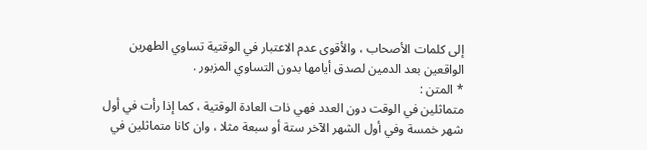إلى كلمات الأصحاب ، والأقوى عدم الاعتبار في الوقتية تساوي الطهرين الواقعين بعد الدمين لصدق أيامها بدون التساوي المزبور .
* المتن :
متماثلين في الوقت دون العدد فهي ذات العادة الوقتية ، كما إذا رأت في أول شهر خمسة وفي أول الشهر الآخر ستة أو سبعة مثلا ، وان كانا متماثلين في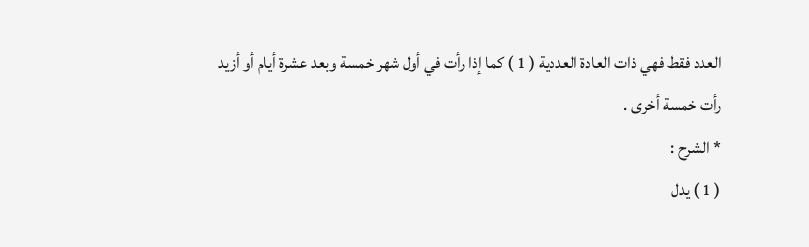العدد فقط فهي ذات العادة العددية ( 1 ) كما إذا رأت في أول شهر خمسة وبعد عشرة أيام أو أزيد رأت خمسة أخرى .
* الشرح :
( 1 ) يدل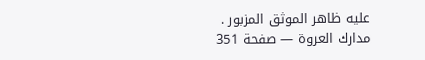عليه ظاهر الموثق المزبور .
مدارك العروة — صفحة 351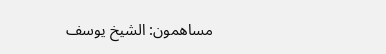مساهمون: الشيخ يوسف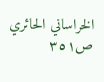الخراساني الحائري
ص٣٥١